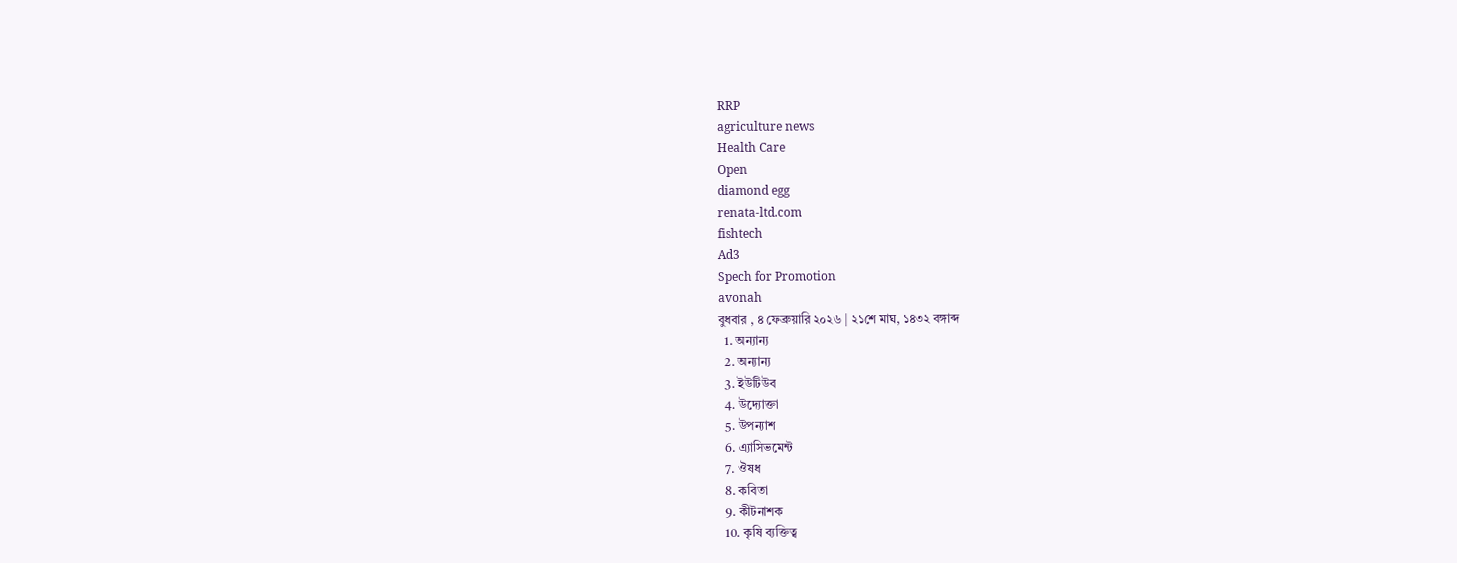RRP
agriculture news
Health Care
Open
diamond egg
renata-ltd.com
fishtech
Ad3
Spech for Promotion
avonah
বুধবার , ৪ ফেব্রুয়ারি ২০২৬ | ২১শে মাঘ, ১৪৩২ বঙ্গাব্দ
  1. অন্যান্য
  2. অন্যান্য
  3. ইউটিউব
  4. উদ্যোক্তা
  5. উপন্যাশ
  6. এ্যাসিভমেন্ট
  7. ঔষধ
  8. কবিতা
  9. কীটনাশক
  10. কৃষি ব্যক্তিত্ব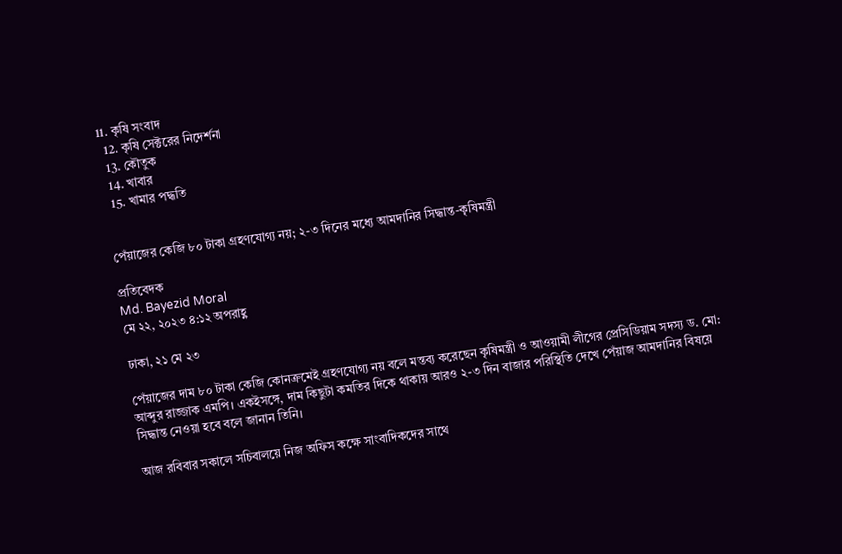11. কৃষি সংবাদ
  12. কৃষি সেক্টরের নিদের্শনা
  13. কৌতুক
  14. খাবার
  15. খামার পদ্ধতি


পেঁয়াজের কেজি ৮০ টাকা গ্রহণযোগ্য নয়; ২-৩ দিনের মধ্যে আমদানির সিদ্ধান্ত-কৃষিমন্ত্রী

প্রতিবেদক
Md. Bayezid Moral
মে ২২, ২০২৩ ৪:১২ অপরাহ্ণ

ঢাকা, ২১ মে ২৩

পেঁয়াজের দাম ৮০ টাকা কেজি কোনক্রমেই গ্রহণযোগ্য নয় বলে মন্তব্য করেছেন কৃষিমন্ত্রী ও আওয়ামী লীগের প্রেসিডিয়াম সদস্য ড. মো: আব্দুর রাজ্জাক এমপি। একইসঙ্গে, দাম কিছুটা কমতির দিকে থাকায় আরও ২-৩ দিন বাজার পরিস্থিতি দেখে পেঁয়াজ আমদানির বিষয়ে সিদ্ধান্ত নেওয়া হবে বলে জানান তিনি।

আজ রবিবার সকালে সচিবালয়ে নিজ অফিস কক্ষে সাংবাদিকদের সাথে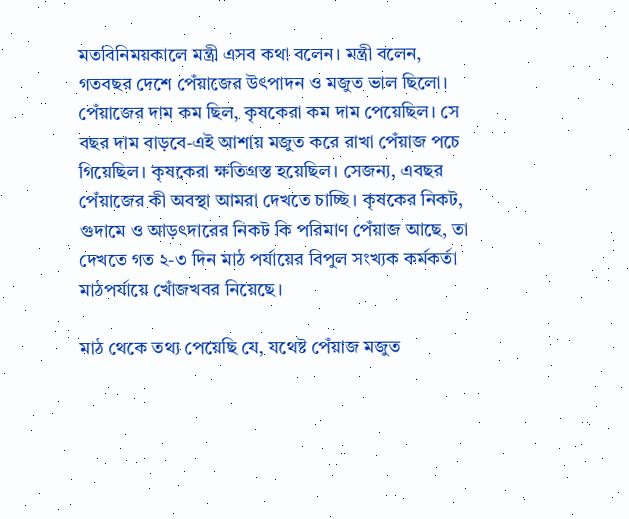মতবিনিময়কালে মন্ত্রী এসব কথা বলেন। মন্ত্রী বলেন, গতবছর দেশে পেঁয়াজের উৎপাদন ও মজুত ভাল ছিলো। পেঁয়াজের দাম কম ছিল, কৃষকেরা কম দাম পেয়েছিল। সে বছর দাম বাড়বে-এই আশায় মজুত করে রাখা পেঁয়াজ পচে গিয়েছিল। কৃষকেরা ক্ষতিগ্রস্ত হয়েছিল। সেজন্য, এবছর পেঁয়াজের কী অবস্থা আমরা দেখতে চাচ্ছি। কৃষকের নিকট, গুদামে ও আড়ৎদারের নিকট কি পরিমাণ পেঁয়াজ আছে, তা দেখতে গত ২-৩ দিন মাঠ পর্যায়ের বিপুল সংখ্যক কর্মকর্তা মাঠপর্যায়ে খোঁজখবর নিয়েছে।

মাঠ থেকে তথ্য পেয়েছি যে, যথেষ্ট পেঁয়াজ মজুত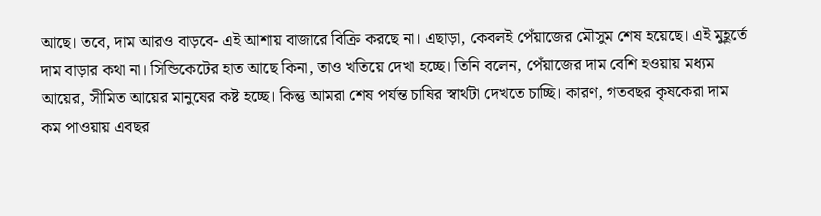আছে। তবে, দাম আরও বাড়বে- এই আশায় বাজারে বিক্রি করছে না। এছাড়া, কেবলই পেঁয়াজের মৌসুম শেষ হয়েছে। এই মুহূর্তে দাম বাড়ার কথা না। সিন্ডিকেটের হাত আছে কিনা, তাও খতিয়ে দেখা হচ্ছে। তিনি বলেন, পেঁয়াজের দাম বেশি হওয়ায় মধ্যম আয়ের, সীমিত আয়ের মানুষের কষ্ট হচ্ছে। কিন্তু আমরা শেষ পর্যন্ত চাষির স্বার্থটা দেখতে চাচ্ছি। কারণ, গতবছর কৃষকেরা দাম কম পাওয়ায় এবছর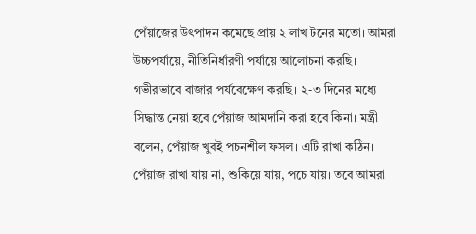পেঁয়াজের উৎপাদন কমেছে প্রায় ২ লাখ টনের মতো। আমরা উচ্চপর্যায়ে, নীতিনির্ধারণী পর্যায়ে আলোচনা করছি। গভীরভাবে বাজার পর্যবেক্ষেণ করছি। ২-৩ দিনের মধ্যে সিদ্ধান্ত নেয়া হবে পেঁয়াজ আমদানি করা হবে কিনা। মন্ত্রী বলেন, পেঁয়াজ খুবই পচনশীল ফসল। এটি রাখা কঠিন। পেঁয়াজ রাখা যায় না, শুকিয়ে যায়, পচে যায়। তবে আমরা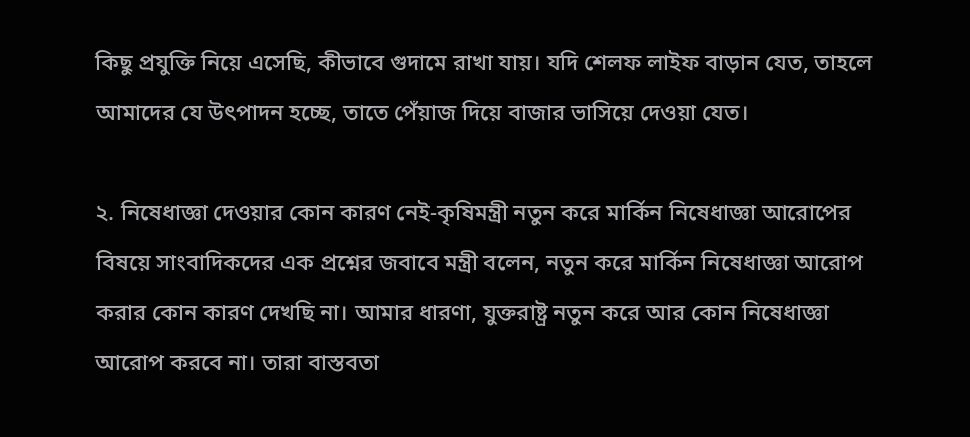কিছু প্রযুক্তি নিয়ে এসেছি, কীভাবে গুদামে রাখা যায়। যদি শেলফ লাইফ বাড়ান যেত, তাহলে আমাদের যে উৎপাদন হচ্ছে, তাতে পেঁয়াজ দিয়ে বাজার ভাসিয়ে দেওয়া যেত।

২. নিষেধাজ্ঞা দেওয়ার কোন কারণ নেই-কৃষিমন্ত্রী নতুন করে মার্কিন নিষেধাজ্ঞা আরোপের বিষয়ে সাংবাদিকদের এক প্রশ্নের জবাবে মন্ত্রী বলেন, নতুন করে মার্কিন নিষেধাজ্ঞা আরোপ করার কোন কারণ দেখছি না। আমার ধারণা, যুক্তরাষ্ট্র নতুন করে আর কোন নিষেধাজ্ঞা আরোপ করবে না। তারা বাস্তবতা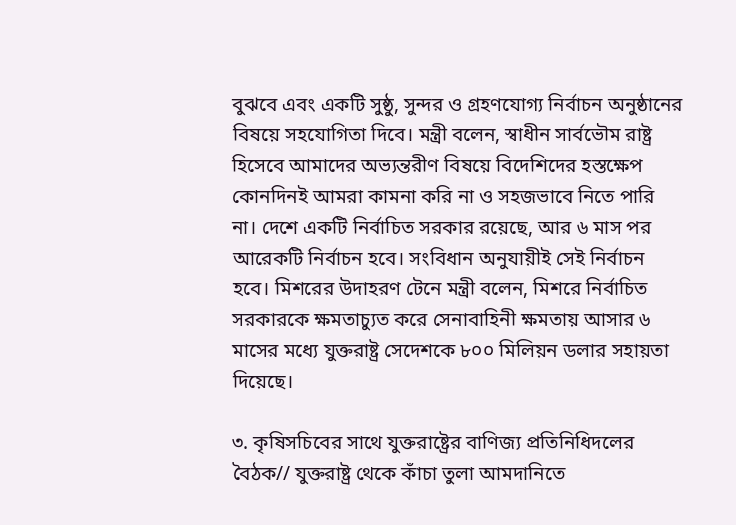বুঝবে এবং একটি সুষ্ঠু, সুন্দর ও গ্রহণযোগ্য নির্বাচন অনুষ্ঠানের বিষয়ে সহযোগিতা দিবে। মন্ত্রী বলেন, স্বাধীন সার্বভৌম রাষ্ট্র হিসেবে আমাদের অভ্যন্তরীণ বিষয়ে বিদেশিদের হস্তক্ষেপ কোনদিনই আমরা কামনা করি না ও সহজভাবে নিতে পারি না। দেশে একটি নির্বাচিত সরকার রয়েছে, আর ৬ মাস পর আরেকটি নির্বাচন হবে। সংবিধান অনুযায়ীই সেই নির্বাচন হবে। মিশরের উদাহরণ টেনে মন্ত্রী বলেন, মিশরে নির্বাচিত সরকারকে ক্ষমতাচ্যুত করে সেনাবাহিনী ক্ষমতায় আসার ৬ মাসের মধ্যে যুক্তরাষ্ট্র সেদেশকে ৮০০ মিলিয়ন ডলার সহায়তা দিয়েছে।

৩. কৃষিসচিবের সাথে যুক্তরাষ্ট্রের বাণিজ্য প্রতিনিধিদলের বৈঠক// যুক্তরাষ্ট্র থেকে কাঁচা তুলা আমদানিতে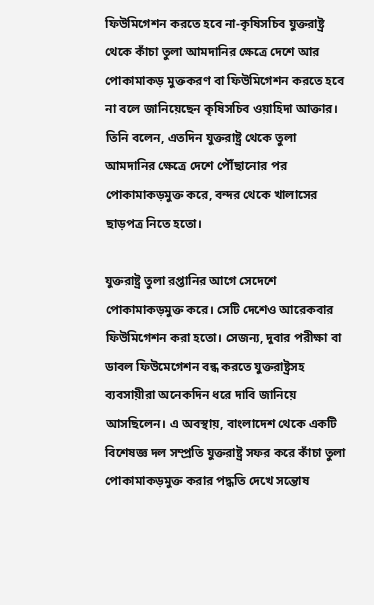ফিউমিগেশন করতে হবে না-কৃষিসচিব যুক্তরাষ্ট্র থেকে কাঁচা তুলা আমদানির ক্ষেত্রে দেশে আর পোকামাকড় মুক্তকরণ বা ফিউমিগেশন করতে হবে না বলে জানিয়েছেন কৃষিসচিব ওয়াহিদা আক্তার। তিনি বলেন, এতদিন যুক্তরাষ্ট্র থেকে তুলা আমদানির ক্ষেত্রে দেশে পৌঁছানোর পর পোকামাকড়মুক্ত করে, বন্দর থেকে খালাসের ছাড়পত্র নিতে হতো।

যুক্তরাষ্ট্র তুলা রপ্তানির আগে সেদেশে পোকামাকড়মুক্ত করে। সেটি দেশেও আরেকবার ফিউমিগেশন করা হতো। সেজন্য, দুবার পরীক্ষা বা ডাবল ফিউমেগেশন বন্ধ করতে যুক্তরাষ্ট্রসহ ব্যবসায়ীরা অনেকদিন ধরে দাবি জানিয়ে আসছিলেন। এ অবস্থায়, বাংলাদেশ থেকে একটি বিশেষজ্ঞ দল সম্প্রতি যুক্তরাষ্ট্র সফর করে কাঁচা তুলা পোকামাকড়মুক্ত করার পদ্ধতি দেখে সন্তোষ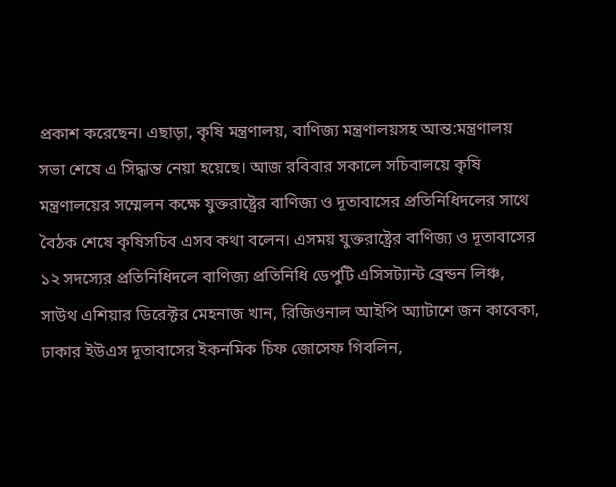প্রকাশ করেছেন। এছাড়া, কৃষি মন্ত্রণালয়, বাণিজ্য মন্ত্রণালয়সহ আন্ত:মন্ত্রণালয় সভা শেষে এ সিদ্ধান্ত নেয়া হয়েছে। আজ রবিবার সকালে সচিবালয়ে কৃষি মন্ত্রণালয়ের সম্মেলন কক্ষে যুক্তরাষ্ট্রের বাণিজ্য ও দূতাবাসের প্রতিনিধিদলের সাথে বৈঠক শেষে কৃষিসচিব এসব কথা বলেন। এসময় যুক্তরাষ্ট্রের বাণিজ্য ও দূতাবাসের ১২ সদস্যের প্রতিনিধিদলে বাণিজ্য প্রতিনিধি ডেপুটি এসিসট্যান্ট ব্রেন্ডন লিঞ্চ, সাউথ এশিয়ার ডিরেক্টর মেহনাজ খান, রিজিওনাল আইপি অ্যাটাশে জন কাবেকা, ঢাকার ইউএস দূতাবাসের ইকনমিক চিফ জোসেফ গিবলিন,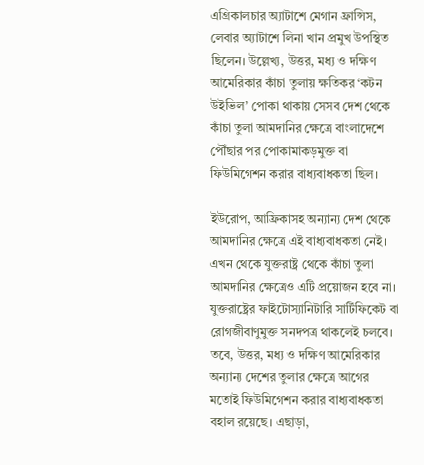এগ্রিকালচার অ্যাটাশে মেগান ফ্রান্সিস, লেবার অ্যাটাশে লিনা খান প্রমুখ উপস্থিত ছিলেন। উল্লেখ্য, উত্তর, মধ্য ও দক্ষিণ আমেরিকার কাঁচা তুলায় ক্ষতিকর ‘কটন উইভিল’ পোকা থাকায় সেসব দেশ থেকে কাঁচা তুলা আমদানির ক্ষেত্রে বাংলাদেশে পৌঁছার পর পোকামাকড়মুক্ত বা ফিউমিগেশন করার বাধ্যবাধকতা ছিল।

ইউরোপ, আফ্রিকাসহ অন্যান্য দেশ থেকে আমদানির ক্ষেত্রে এই বাধ্যবাধকতা নেই। এখন থেকে যুক্তরাষ্ট্র থেকে কাঁচা তুলা আমদানির ক্ষেত্রেও এটি প্রয়োজন হবে না। যুক্তরাষ্ট্রের ফাইটোস্যানিটারি সার্টিফিকেট বা রোগজীবাণুমুক্ত সনদপত্র থাকলেই চলবে। তবে, উত্তর, মধ্য ও দক্ষিণ আমেরিকার অন্যান্য দেশের তুলার ক্ষেত্রে আগের মতোই ফিউমিগেশন করার বাধ্যবাধকতা বহাল রয়েছে। এছাড়া,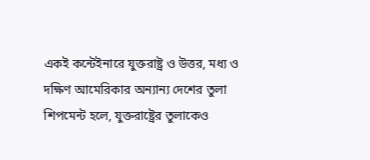একই কন্টেইনারে যুক্তরাষ্ট্র ও উত্তর, মধ্য ও দক্ষিণ আমেরিকার অন্যান্য দেশের তুলা শিপমেন্ট হলে, যুক্তরাষ্ট্রের তুলাকেও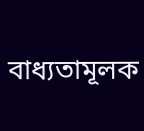বাধ্যতামূলক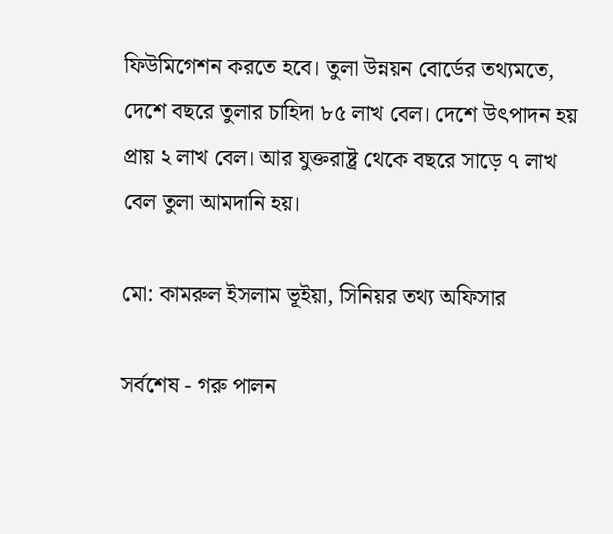ফিউমিগেশন করতে হবে। তুলা উন্নয়ন বোর্ডের তথ্যমতে, দেশে বছরে তুলার চাহিদা ৮৫ লাখ বেল। দেশে উৎপাদন হয় প্রায় ২ লাখ বেল। আর যুক্তরাষ্ট্র থেকে বছরে সাড়ে ৭ লাখ বেল তুলা আমদানি হয়।

মো: কামরুল ইসলাম ভূইয়া, সিনিয়র তথ্য অফিসার

সর্বশেষ - গরু পালন